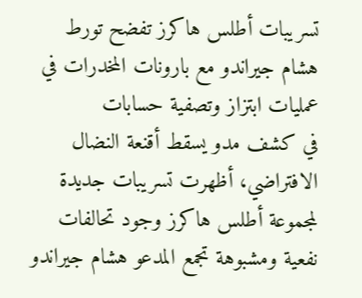تسريبات أطلس هاكرز تفضح تورط هشام جيراندو مع بارونات المخدرات في عمليات ابتزاز وتصفية حسابات
في كشف مدو يسقط أقنعة النضال الافتراضي، أظهرت تسريبات جديدة لمجموعة أطلس هاكرز وجود تحالفات نفعية ومشبوهة تجمع المدعو هشام جيراندو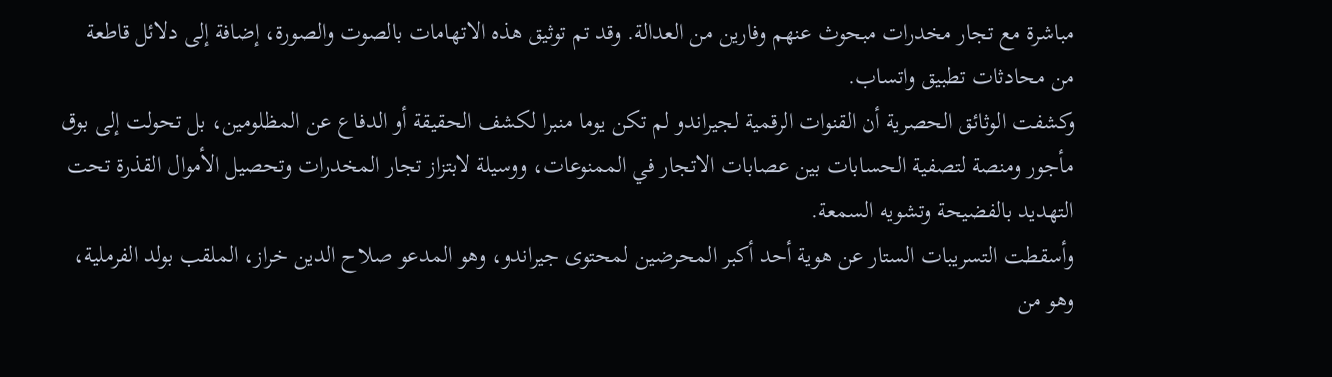مباشرة مع تجار مخدرات مبحوث عنهم وفارين من العدالة. وقد تم توثيق هذه الاتهامات بالصوت والصورة، إضافة إلى دلائل قاطعة من محادثات تطبيق واتساب.
وكشفت الوثائق الحصرية أن القنوات الرقمية لجيراندو لم تكن يوما منبرا لكشف الحقيقة أو الدفاع عن المظلومين، بل تحولت إلى بوق مأجور ومنصة لتصفية الحسابات بين عصابات الاتجار في الممنوعات، ووسيلة لابتزاز تجار المخدرات وتحصيل الأموال القذرة تحت التهديد بالفضيحة وتشويه السمعة.
وأسقطت التسريبات الستار عن هوية أحد أكبر المحرضين لمحتوى جيراندو، وهو المدعو صلاح الدين خراز، الملقب بولد الفرملية، وهو من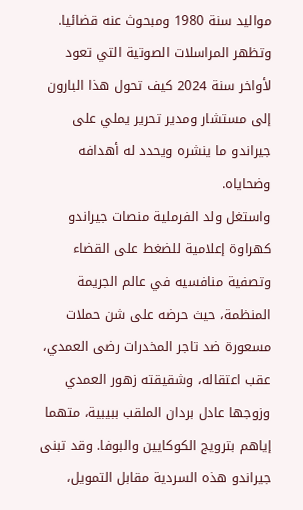مواليد سنة 1980 ومبحوث عنه قضائيا. وتظهر المراسلات الصوتية التي تعود لأواخر سنة 2024 كيف تحول هذا البارون إلى مستشار ومدير تحرير يملي على جيراندو ما ينشره ويحدد له أهدافه وضحاياه.
واستغل ولد الفرملية منصات جيراندو كهراوة إعلامية للضغط على القضاء وتصفية منافسيه في عالم الجريمة المنظمة، حيث حرضه على شن حملات مسعورة ضد تاجر المخدرات رضى العمدي، عقب اعتقاله، وشقيقته زهور العمدي وزوجها عادل بردان الملقب ببيبية، متهما إياهم بترويج الكوكايين والبوفا. وقد تبنى جيراندو هذه السردية مقابل التمويل،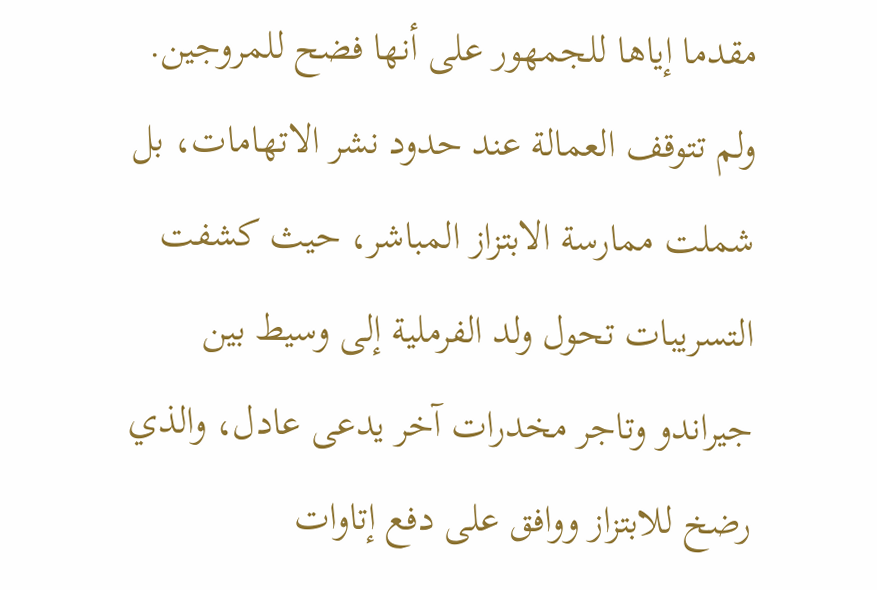مقدما إياها للجمهور على أنها فضح للمروجين.
ولم تتوقف العمالة عند حدود نشر الاتهامات، بل شملت ممارسة الابتزاز المباشر، حيث كشفت التسريبات تحول ولد الفرملية إلى وسيط بين جيراندو وتاجر مخدرات آخر يدعى عادل، والذي رضخ للابتزاز ووافق على دفع إتاوات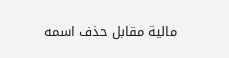مالية مقابل حذف اسمه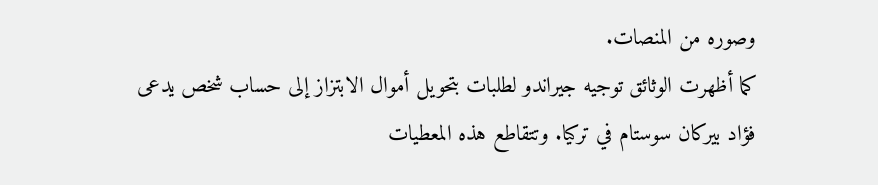وصوره من المنصات.
كما أظهرت الوثائق توجيه جيراندو لطلبات بتحويل أموال الابتزاز إلى حساب شخص يدعى فؤاد بيركان سوستام في تركيا. وتتقاطع هذه المعطيات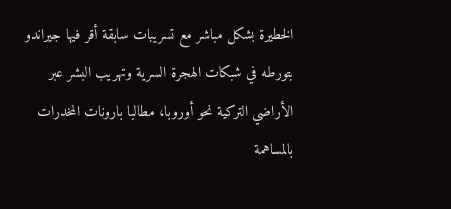الخطيرة بشكل مباشر مع تسريبات سابقة أقر فيها جيراندو بتورطه في شبكات الهجرة السرية وتهريب البشر عبر الأراضي التركية نحو أوروبا، مطالبا بارونات المخدرات بالمساهمة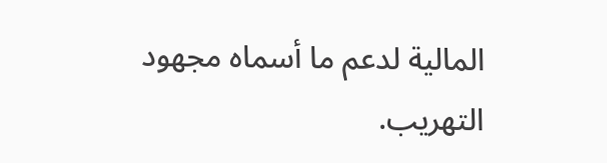المالية لدعم ما أسماه مجهود التهريب.